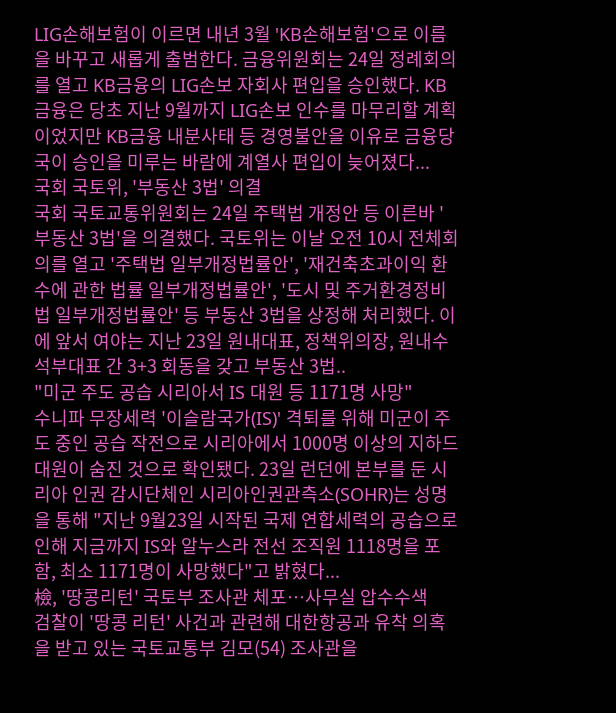LIG손해보험이 이르면 내년 3월 'KB손해보험'으로 이름을 바꾸고 새롭게 출범한다. 금융위원회는 24일 정례회의를 열고 KB금융의 LIG손보 자회사 편입을 승인했다. KB금융은 당초 지난 9월까지 LIG손보 인수를 마무리할 계획이었지만 KB금융 내분사태 등 경영불안을 이유로 금융당국이 승인을 미루는 바람에 계열사 편입이 늦어졌다...
국회 국토위, '부동산 3법' 의결
국회 국토교통위원회는 24일 주택법 개정안 등 이른바 '부동산 3법'을 의결했다. 국토위는 이날 오전 10시 전체회의를 열고 '주택법 일부개정법률안', '재건축초과이익 환수에 관한 법률 일부개정법률안', '도시 및 주거환경정비법 일부개정법률안' 등 부동산 3법을 상정해 처리했다. 이에 앞서 여야는 지난 23일 원내대표, 정책위의장, 원내수석부대표 간 3+3 회동을 갖고 부동산 3법..
"미군 주도 공습 시리아서 IS 대원 등 1171명 사망"
수니파 무장세력 '이슬람국가(IS)' 격퇴를 위해 미군이 주도 중인 공습 작전으로 시리아에서 1000명 이상의 지하드 대원이 숨진 것으로 확인됐다. 23일 런던에 본부를 둔 시리아 인권 감시단체인 시리아인권관측소(SOHR)는 성명을 통해 "지난 9월23일 시작된 국제 연합세력의 공습으로 인해 지금까지 IS와 알누스라 전선 조직원 1118명을 포함, 최소 1171명이 사망했다"고 밝혔다...
檢, '땅콩리턴' 국토부 조사관 체포…사무실 압수수색
검찰이 '땅콩 리턴' 사건과 관련해 대한항공과 유착 의혹을 받고 있는 국토교통부 김모(54) 조사관을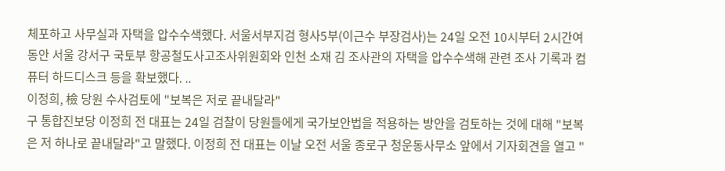체포하고 사무실과 자택을 압수수색했다. 서울서부지검 형사5부(이근수 부장검사)는 24일 오전 10시부터 2시간여 동안 서울 강서구 국토부 항공철도사고조사위원회와 인천 소재 김 조사관의 자택을 압수수색해 관련 조사 기록과 컴퓨터 하드디스크 등을 확보했다. ..
이정희, 檢 당원 수사검토에 "보복은 저로 끝내달라"
구 통합진보당 이정희 전 대표는 24일 검찰이 당원들에게 국가보안법을 적용하는 방안을 검토하는 것에 대해 "보복은 저 하나로 끝내달라"고 말했다. 이정희 전 대표는 이날 오전 서울 종로구 청운동사무소 앞에서 기자회견을 열고 "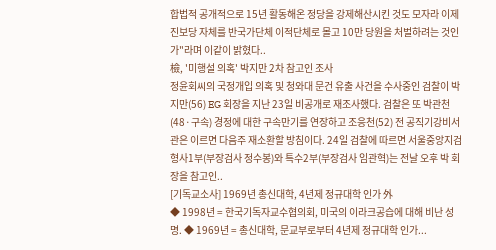합법적 공개적으로 15년 활동해온 정당을 강제해산시킨 것도 모자라 이제 진보당 자체를 반국가단체 이적단체로 몰고 10만 당원을 처벌하려는 것인가"라며 이같이 밝혔다..
檢, '미행설 의혹' 박지만 2차 참고인 조사
정윤회씨의 국정개입 의혹 및 청와대 문건 유출 사건을 수사중인 검찰이 박지만(56) EG 회장을 지난 23일 비공개로 재조사했다. 검찰은 또 박관천(48·구속) 경정에 대한 구속만기를 연장하고 조응천(52) 전 공직기강비서관은 이르면 다음주 재소환할 방침이다. 24일 검찰에 따르면 서울중앙지검 형사1부(부장검사 정수봉)와 특수2부(부장검사 임관혁)는 전날 오후 박 회장을 참고인..
[기독교소사] 1969년 총신대학, 4년제 정규대학 인가 外
◆ 1998년 = 한국기독자교수협의회, 미국의 이라크공습에 대해 비난 성명. ◆ 1969년 = 총신대학, 문교부로부터 4년제 정규대학 인가...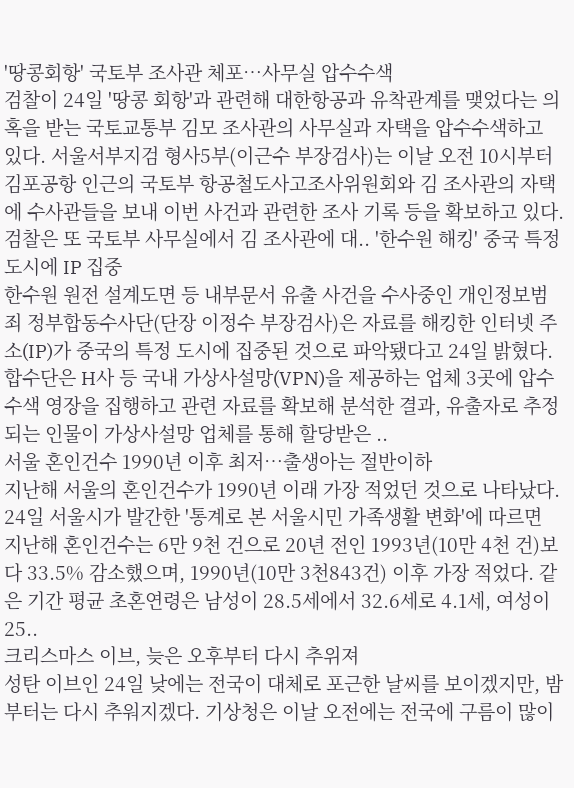'땅콩회항' 국토부 조사관 체포…사무실 압수수색
검찰이 24일 '땅콩 회항'과 관련해 대한항공과 유착관계를 맺었다는 의혹을 받는 국토교통부 김모 조사관의 사무실과 자택을 압수수색하고 있다. 서울서부지검 형사5부(이근수 부장검사)는 이날 오전 10시부터 김포공항 인근의 국토부 항공철도사고조사위원회와 김 조사관의 자택에 수사관들을 보내 이번 사건과 관련한 조사 기록 등을 확보하고 있다. 검찰은 또 국토부 사무실에서 김 조사관에 대.. '한수원 해킹' 중국 특정도시에 IP 집중
한수원 원전 설계도면 등 내부문서 유출 사건을 수사중인 개인정보범죄 정부합동수사단(단장 이정수 부장검사)은 자료를 해킹한 인터넷 주소(IP)가 중국의 특정 도시에 집중된 것으로 파악됐다고 24일 밝혔다. 합수단은 H사 등 국내 가상사설망(VPN)을 제공하는 업체 3곳에 압수수색 영장을 집행하고 관련 자료를 확보해 분석한 결과, 유출자로 추정되는 인물이 가상사설망 업체를 통해 할당받은 ..
서울 혼인건수 1990년 이후 최저…출생아는 절반이하
지난해 서울의 혼인건수가 1990년 이래 가장 적었던 것으로 나타났다. 24일 서울시가 발간한 '통계로 본 서울시민 가족생활 변화'에 따르면 지난해 혼인건수는 6만 9천 건으로 20년 전인 1993년(10만 4천 건)보다 33.5% 감소했으며, 1990년(10만 3천843건) 이후 가장 적었다. 같은 기간 평균 초혼연령은 남성이 28.5세에서 32.6세로 4.1세, 여성이 25..
크리스마스 이브, 늦은 오후부터 다시 추위져
성탄 이브인 24일 낮에는 전국이 대체로 포근한 날씨를 보이겠지만, 밤부터는 다시 추워지겠다. 기상청은 이날 오전에는 전국에 구름이 많이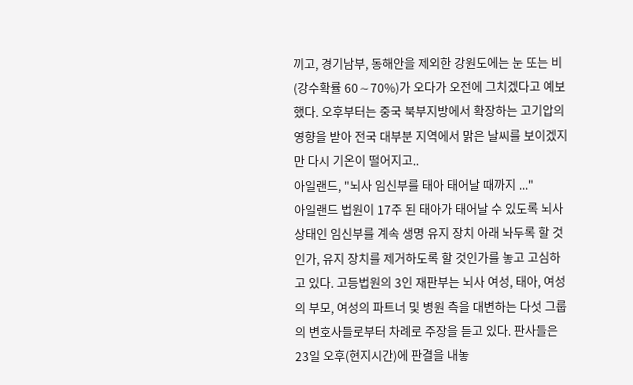끼고, 경기남부, 동해안을 제외한 강원도에는 눈 또는 비(강수확률 60∼70%)가 오다가 오전에 그치겠다고 예보했다. 오후부터는 중국 북부지방에서 확장하는 고기압의 영향을 받아 전국 대부분 지역에서 맑은 날씨를 보이겠지만 다시 기온이 떨어지고..
아일랜드, "뇌사 임신부를 태아 태어날 때까지 ..."
아일랜드 법원이 17주 된 태아가 태어날 수 있도록 뇌사 상태인 임신부를 계속 생명 유지 장치 아래 놔두록 할 것인가, 유지 장치를 제거하도록 할 것인가를 놓고 고심하고 있다. 고등법원의 3인 재판부는 뇌사 여성, 태아, 여성의 부모, 여성의 파트너 및 병원 측을 대변하는 다섯 그룹의 변호사들로부터 차례로 주장을 듣고 있다. 판사들은 23일 오후(현지시간)에 판결을 내놓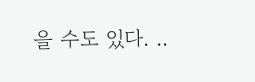을 수도 있다. ..